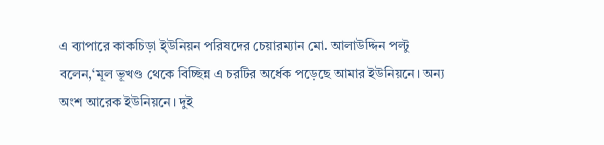এ ব্যাপারে কাকচিড়া ই্উনিয়ন পরিষদের চেয়ারম্যান মো. আলাউদ্দিন পল্টু বলেন,‘মূল ভূখণ্ড থেকে বিচ্ছিন্ন এ চরটির অর্ধেক পড়েছে আমার ইউনিয়নে। অন্য অংশ আরেক ইউনিয়নে। দুই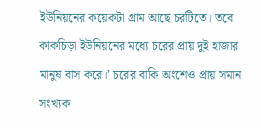ইউনিয়নের কয়েকটা গ্রাম আছে চরটিতে। তবে কাকচিড়া ইউনিয়নের মধ্যে চরের প্রায় দুই হাজার মানুষ বাস করে।’ চরের বাকি অংশেও প্রায় সমান সংখ্যক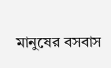মানুষের বসবাস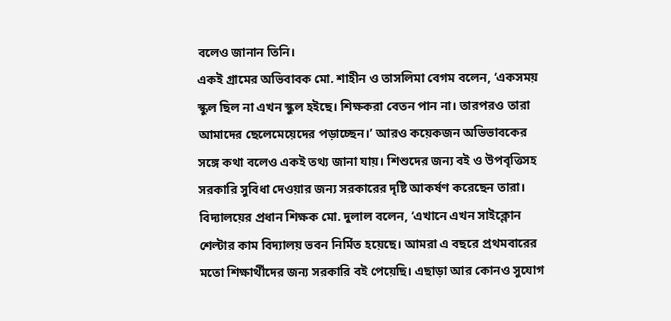বলেও জানান তিনি।
একই গ্রামের অভিবাবক মো. শাহীন ও তাসলিমা বেগম বলেন, ‘একসময় স্কুল ছিল না এখন স্কুল হইছে। শিক্ষকরা বেতন পান না। তারপরও তারা আমাদের ছেলেমেয়েদের পড়াচ্ছেন।’ আরও কয়েকজন অভিভাবকের সঙ্গে কথা বলেও একই তথ্য জানা যায়। শিশুদের জন্য বই ও উপবৃত্তিসহ সরকারি সুবিধা দেওয়ার জন্য সরকারের দৃষ্টি আকর্ষণ করেছেন তারা।
বিদ্যালয়ের প্রধান শিক্ষক মো. দুলাল বলেন, ‘এখানে এখন সাইক্লোন শেল্টার কাম বিদ্যালয় ভবন নির্মিত হয়েছে। আমরা এ বছরে প্রথমবারের মতো শিক্ষার্থীদের জন্য সরকারি বই পেয়েছি। এছাড়া আর কোনও সুযোগ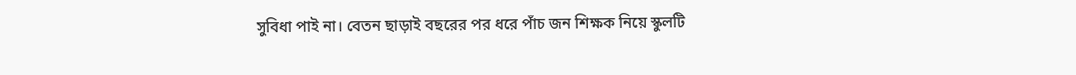সুবিধা পাই না। বেতন ছাড়াই বছরের পর ধরে পাঁচ জন শিক্ষক নিয়ে স্কুলটি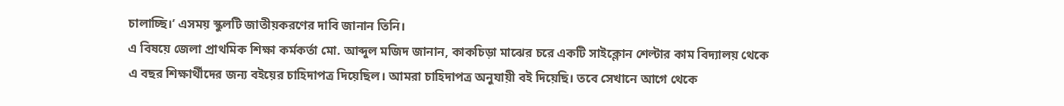চালাচ্ছি।’ এসময় স্কুলটি জাতীয়করণের দাবি জানান তিনি।
এ বিষয়ে জেলা প্রাথমিক শিক্ষা কর্মকর্তা মো. আব্দুল মজিদ জানান, কাকচিড়া মাঝের চরে একটি সাইক্লোন শেল্টার কাম বিদ্যালয় থেকে এ বছর শিক্ষার্থীদের জন্য বইয়ের চাহিদাপত্র দিয়েছিল। আমরা চাহিদাপত্র অনুযায়ী বই দিয়েছি। তবে সেখানে আগে থেকে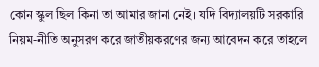কোন স্কুল ছিল কিনা তা আমার জানা নেই। যদি বিদ্যালয়টি সরকারি নিয়ম-নীতি অনুসরণ করে জাতীয়করণের জন্য আবেদন করে তাহলে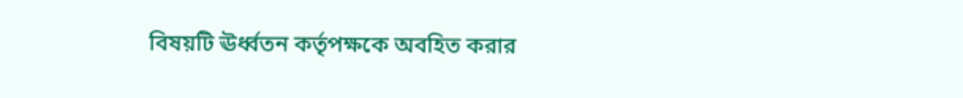বিষয়টি ঊর্ধ্বতন কর্তৃপক্ষকে অবহিত করার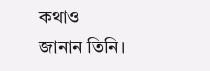কথাও জানান তিনি।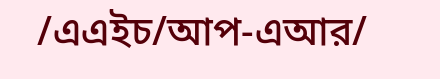/এএইচ/আপ-এআর/